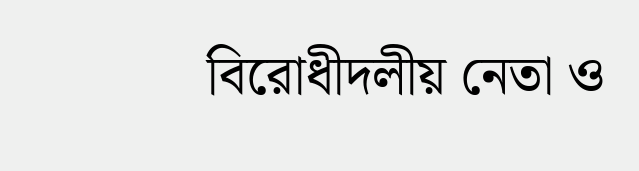বিরোধীদলীয় নেতা ও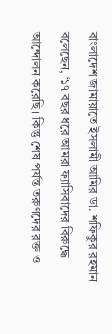বাংলাদেশ জামায়াতে ইসলামী আমির ডা. শফিকুর রহমান বলেছেন, ‘১৭ বছর ধরে আমরা ফ্যাসিবাদের বিরুদ্ধে আন্দোলন করেছি। কিন্তু শেষ পর্যন্ত তরুণদের রক্ত ও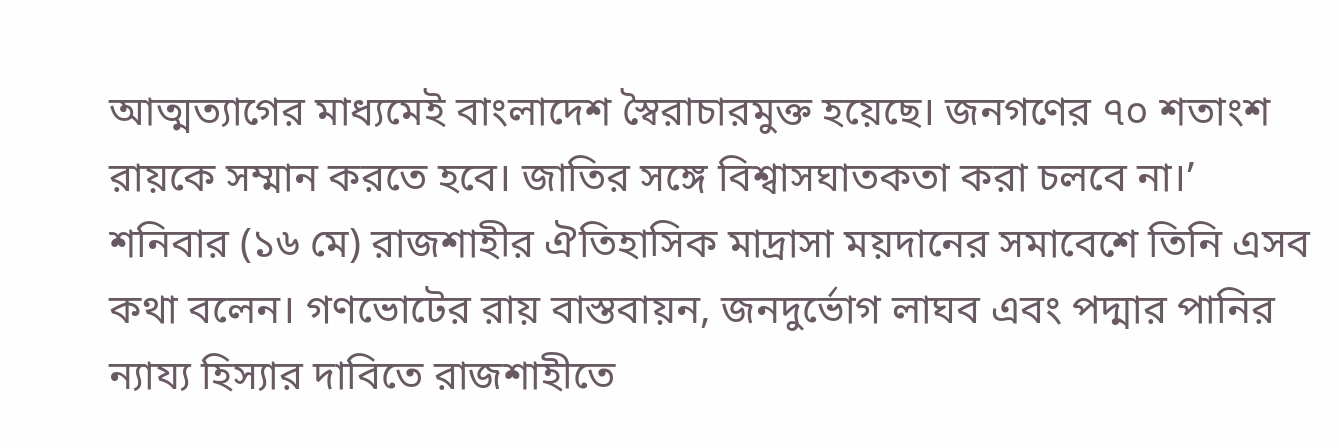আত্মত্যাগের মাধ্যমেই বাংলাদেশ স্বৈরাচারমুক্ত হয়েছে। জনগণের ৭০ শতাংশ রায়কে সম্মান করতে হবে। জাতির সঙ্গে বিশ্বাসঘাতকতা করা চলবে না।’
শনিবার (১৬ মে) রাজশাহীর ঐতিহাসিক মাদ্রাসা ময়দানের সমাবেশে তিনি এসব কথা বলেন। গণভোটের রায় বাস্তবায়ন, জনদুর্ভোগ লাঘব এবং পদ্মার পানির ন্যায্য হিস্যার দাবিতে রাজশাহীতে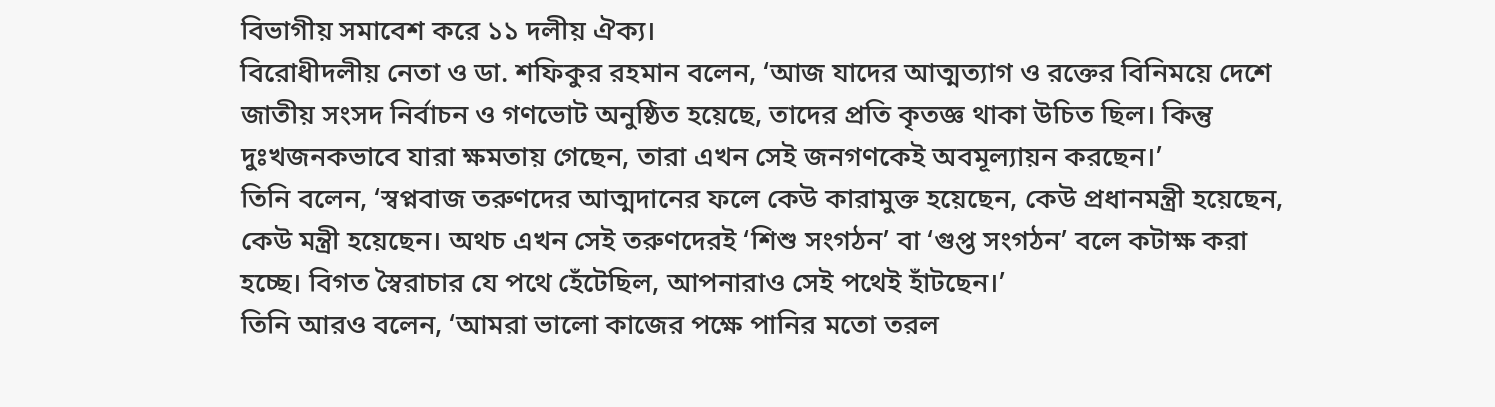বিভাগীয় সমাবেশ করে ১১ দলীয় ঐক্য।
বিরোধীদলীয় নেতা ও ডা. শফিকুর রহমান বলেন, ‘আজ যাদের আত্মত্যাগ ও রক্তের বিনিময়ে দেশে জাতীয় সংসদ নির্বাচন ও গণভোট অনুষ্ঠিত হয়েছে, তাদের প্রতি কৃতজ্ঞ থাকা উচিত ছিল। কিন্তু দুঃখজনকভাবে যারা ক্ষমতায় গেছেন, তারা এখন সেই জনগণকেই অবমূল্যায়ন করছেন।’
তিনি বলেন, ‘স্বপ্নবাজ তরুণদের আত্মদানের ফলে কেউ কারামুক্ত হয়েছেন, কেউ প্রধানমন্ত্রী হয়েছেন, কেউ মন্ত্রী হয়েছেন। অথচ এখন সেই তরুণদেরই ‘শিশু সংগঠন’ বা ‘গুপ্ত সংগঠন’ বলে কটাক্ষ করা হচ্ছে। বিগত স্বৈরাচার যে পথে হেঁটেছিল, আপনারাও সেই পথেই হাঁটছেন।’
তিনি আরও বলেন, ‘আমরা ভালো কাজের পক্ষে পানির মতো তরল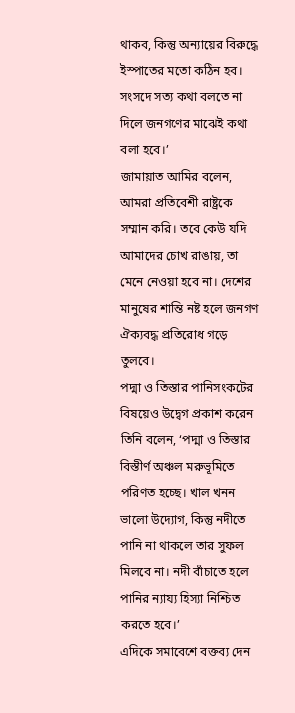থাকব, কিন্তু অন্যায়ের বিরুদ্ধে ইস্পাতের মতো কঠিন হব। সংসদে সত্য কথা বলতে না দিলে জনগণের মাঝেই কথা বলা হবে।’
জামায়াত আমির বলেন, আমরা প্রতিবেশী রাষ্ট্রকে সম্মান করি। তবে কেউ যদি আমাদের চোখ রাঙায়, তা মেনে নেওয়া হবে না। দেশের মানুষের শান্তি নষ্ট হলে জনগণ ঐক্যবদ্ধ প্রতিরোধ গড়ে তুলবে।
পদ্মা ও তিস্তার পানিসংকটের বিষয়েও উদ্বেগ প্রকাশ করেন তিনি বলেন, ‘পদ্মা ও তিস্তার বিস্তীর্ণ অঞ্চল মরুভূমিতে পরিণত হচ্ছে। খাল খনন ভালো উদ্যোগ, কিন্তু নদীতে পানি না থাকলে তার সুফল মিলবে না। নদী বাঁচাতে হলে পানির ন্যায্য হিস্যা নিশ্চিত করতে হবে।’
এদিকে সমাবেশে বক্তব্য দেন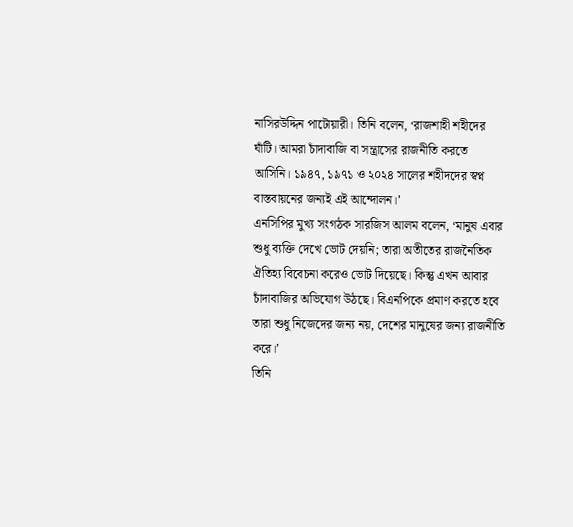নাসিরউদ্দিন পাটোয়ারী। তিনি বলেন, ‘রাজশাহী শহীদের ঘাঁটি। আমরা চাঁদাবাজি বা সন্ত্রাসের রাজনীতি করতে আসিনি। ১৯৪৭, ১৯৭১ ও ২০২৪ সালের শহীদদের স্বপ্ন বাস্তবায়নের জন্যই এই আন্দোলন।’
এনসিপির মুখ্য সংগঠক সারজিস আলম বলেন, ‘মানুষ এবার শুধু ব্যক্তি দেখে ভোট দেয়নি; তারা অতীতের রাজনৈতিক ঐতিহ্য বিবেচনা করেও ভোট দিয়েছে। কিন্তু এখন আবার চাঁদাবাজির অভিযোগ উঠছে। বিএনপিকে প্রমাণ করতে হবে তারা শুধু নিজেদের জন্য নয়, দেশের মানুষের জন্য রাজনীতি করে।’
তিনি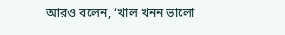আরও বলেন, ‘খাল খনন ভালো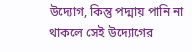উদ্যোগ, কিন্তু পদ্মায় পানি না থাকলে সেই উদ্যোগের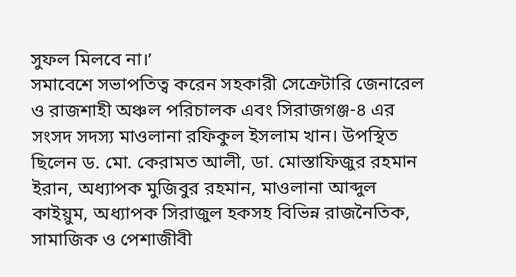সুফল মিলবে না।’
সমাবেশে সভাপতিত্ব করেন সহকারী সেক্রেটারি জেনারেল ও রাজশাহী অঞ্চল পরিচালক এবং সিরাজগঞ্জ-৪ এর সংসদ সদস্য মাওলানা রফিকুল ইসলাম খান। উপস্থিত ছিলেন ড. মো. কেরামত আলী, ডা. মোস্তাফিজুর রহমান ইরান, অধ্যাপক মুজিবুর রহমান, মাওলানা আব্দুল কাইয়ুম, অধ্যাপক সিরাজুল হকসহ বিভিন্ন রাজনৈতিক, সামাজিক ও পেশাজীবী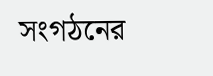সংগঠনের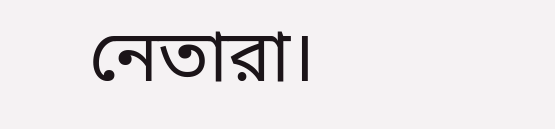নেতারা।